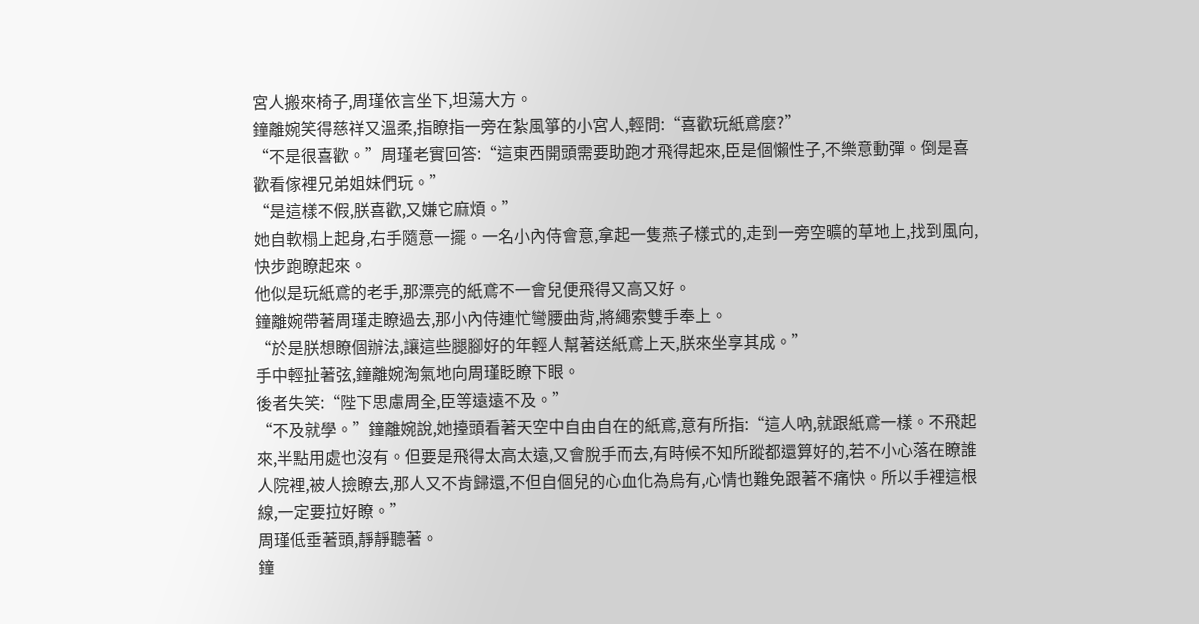宮人搬來椅子,周瑾依言坐下,坦蕩大方。
鐘離婉笑得慈祥又溫柔,指瞭指一旁在紮風箏的小宮人,輕問:“喜歡玩紙鳶麼?”
“不是很喜歡。”周瑾老實回答:“這東西開頭需要助跑才飛得起來,臣是個懶性子,不樂意動彈。倒是喜歡看傢裡兄弟姐妹們玩。”
“是這樣不假,朕喜歡,又嫌它麻煩。”
她自軟榻上起身,右手隨意一擺。一名小內侍會意,拿起一隻燕子樣式的,走到一旁空曠的草地上,找到風向,快步跑瞭起來。
他似是玩紙鳶的老手,那漂亮的紙鳶不一會兒便飛得又高又好。
鐘離婉帶著周瑾走瞭過去,那小內侍連忙彎腰曲背,將繩索雙手奉上。
“於是朕想瞭個辦法,讓這些腿腳好的年輕人幫著送紙鳶上天,朕來坐享其成。”
手中輕扯著弦,鐘離婉淘氣地向周瑾眨瞭下眼。
後者失笑:“陛下思慮周全,臣等遠遠不及。”
“不及就學。”鐘離婉說,她擡頭看著天空中自由自在的紙鳶,意有所指:“這人吶,就跟紙鳶一樣。不飛起來,半點用處也沒有。但要是飛得太高太遠,又會脫手而去,有時候不知所蹤都還算好的,若不小心落在瞭誰人院裡,被人撿瞭去,那人又不肯歸還,不但自個兒的心血化為烏有,心情也難免跟著不痛快。所以手裡這根線,一定要拉好瞭。”
周瑾低垂著頭,靜靜聽著。
鐘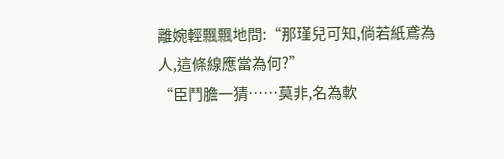離婉輕飄飄地問:“那瑾兒可知,倘若紙鳶為人,這條線應當為何?”
“臣鬥膽一猜……莫非,名為軟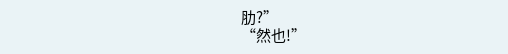肋?”
“然也!”